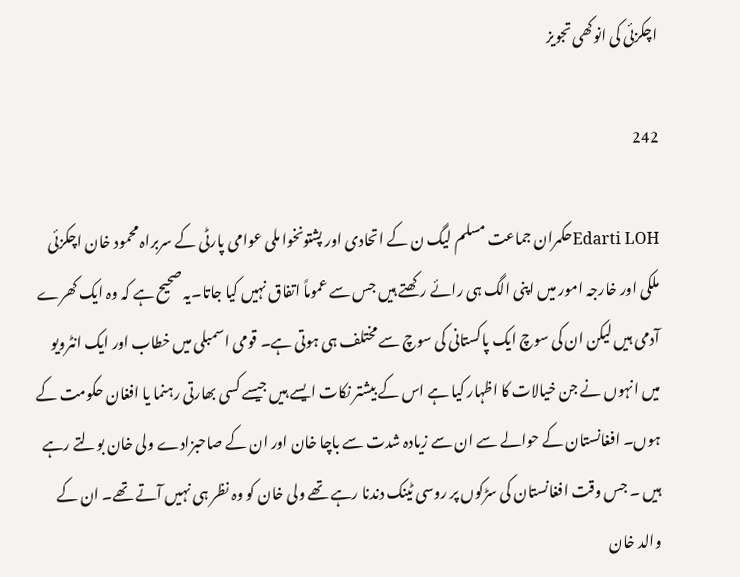اچکزئی کی انوکھی تجویز

242

Edarti LOHحکمران جماعت مسلم لیگ ن کے اتحادی اور پشتونخوا ملی عوامی پارٹی کے سربراہ محمود خان اچکزئی ملکی اور خارجہ امور میں اپنی الگ ہی رائے رکھتے ہیں جس سے عموماً اتفاق نہیں کیا جاتا۔یہ صحیح ہے کہ وہ ایک کھرے آدمی ہیں لیکن ان کی سوچ ایک پاکستانی کی سوچ سے مختلف ہی ہوتی ہے۔ قومی اسمبلی میں خطاب اور ایک انٹرویو میں انہوں نے جن خیالات کا اظہار کیا ہے اس کے بیشتر نکات ایسے ہیں جیسے کسی بھارتی رہنما یا افغان حکومت کے ہوں۔ افغانستان کے حوالے سے ان سے زیادہ شدت سے باچا خان اور ان کے صاحبزادے ولی خان بولتے رہے ہیں ۔ جس وقت افغانستان کی سڑکوں پر روسی ٹینک دندنا رہے تھے ولی خان کو وہ نظر ہی نہیں آتے تھے۔ ان کے والد خان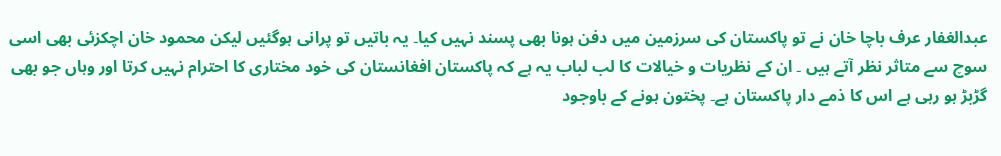عبدالغفار عرف باچا خان نے تو پاکستان کی سرزمین میں دفن ہونا بھی پسند نہیں کیا۔ یہ باتیں تو پرانی ہوگئیں لیکن محمود خان اچکزئی بھی اسی سوچ سے متاثر نظر آتے ہیں ۔ ان کے نظریات و خیالات کا لب لباب یہ ہے کہ پاکستان افغانستان کی خود مختاری کا احترام نہیں کرتا اور وہاں جو بھی گڑبڑ ہو رہی ہے اس کا ذمے دار پاکستان ہے۔ پختون ہونے کے باوجود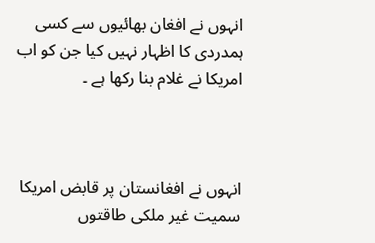انہوں نے افغان بھائیوں سے کسی ہمدردی کا اظہار نہیں کیا جن کو اب امریکا نے غلام بنا رکھا ہے ۔



انہوں نے افغانستان پر قابض امریکا سمیت غیر ملکی طاقتوں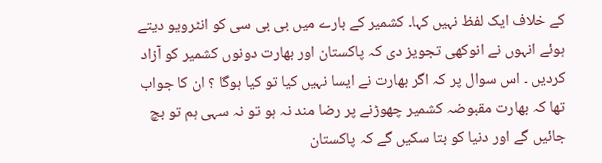کے خلاف ایک لفظ نہیں کہا۔ کشمیر کے بارے میں بی بی سی کو انٹرویو دیتے ہوئے انہوں نے انوکھی تجویز دی کہ پاکستان اور بھارت دونوں کشمیر کو آزاد کردیں ۔ اس سوال پر کہ اگر بھارت نے ایسا نہیں کیا تو کیا ہوگا ؟ ان کا جواب تھا کہ بھارت مقبوضہ کشمیر چھوڑنے پر رضا مند نہ ہو تو نہ سہی ہم تو بچ جائیں گے اور دنیا کو بتا سکیں گے کہ پاکستان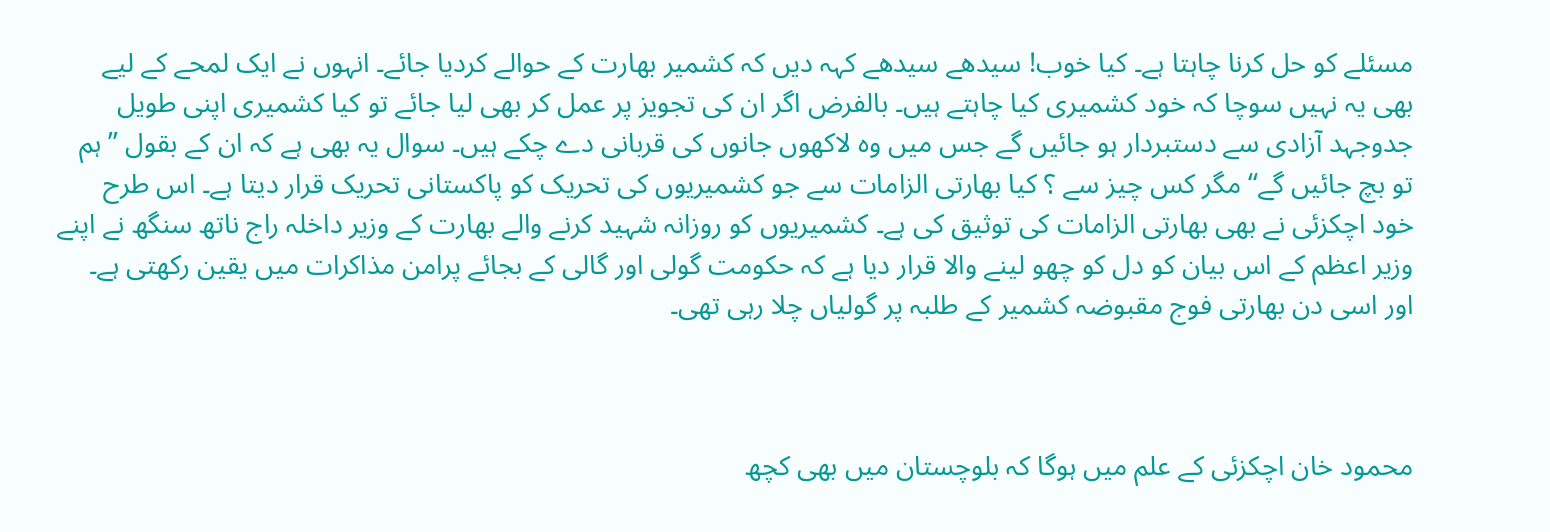مسئلے کو حل کرنا چاہتا ہے۔ کیا خوب! سیدھے سیدھے کہہ دیں کہ کشمیر بھارت کے حوالے کردیا جائے۔ انہوں نے ایک لمحے کے لیے بھی یہ نہیں سوچا کہ خود کشمیری کیا چاہتے ہیں۔ بالفرض اگر ان کی تجویز پر عمل کر بھی لیا جائے تو کیا کشمیری اپنی طویل جدوجہد آزادی سے دستبردار ہو جائیں گے جس میں وہ لاکھوں جانوں کی قربانی دے چکے ہیں۔ سوال یہ بھی ہے کہ ان کے بقول ’’ ہم تو بچ جائیں گے‘‘ مگر کس چیز سے ؟ کیا بھارتی الزامات سے جو کشمیریوں کی تحریک کو پاکستانی تحریک قرار دیتا ہے۔ اس طرح خود اچکزئی نے بھی بھارتی الزامات کی توثیق کی ہے۔ کشمیریوں کو روزانہ شہید کرنے والے بھارت کے وزیر داخلہ راج ناتھ سنگھ نے اپنے وزیر اعظم کے اس بیان کو دل کو چھو لینے والا قرار دیا ہے کہ حکومت گولی اور گالی کے بجائے پرامن مذاکرات میں یقین رکھتی ہے۔ اور اسی دن بھارتی فوج مقبوضہ کشمیر کے طلبہ پر گولیاں چلا رہی تھی۔



محمود خان اچکزئی کے علم میں ہوگا کہ بلوچستان میں بھی کچھ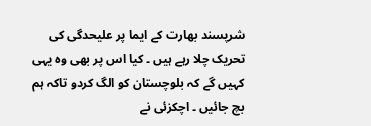شرپسند بھارت کے ایما پر علیحدگی کی تحریک چلا رہے ہیں ۔ کیا اس پر بھی وہ یہی کہیں گے کہ بلوچستان کو الگ کردو تاکہ ہم بچ جائیں ۔ اچکزئی نے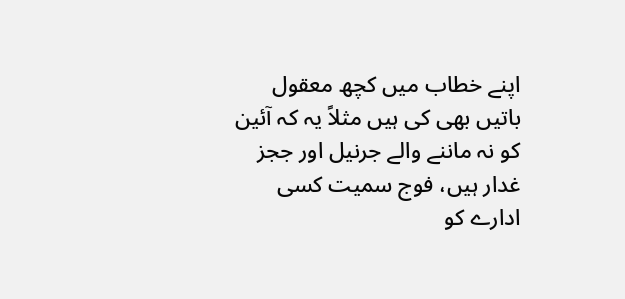اپنے خطاب میں کچھ معقول باتیں بھی کی ہیں مثلاً یہ کہ آئین کو نہ ماننے والے جرنیل اور ججز غدار ہیں، فوج سمیت کسی ادارے کو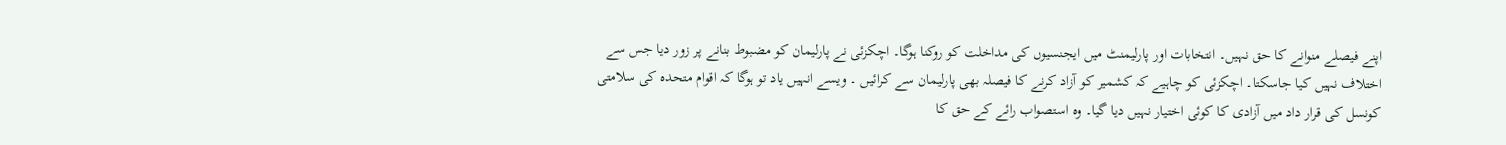اپنے فیصلے منوانے کا حق نہیں۔ انتخابات اور پارلیمنٹ میں ایجنسیوں کی مداخلت کو روکنا ہوگا۔ اچکزئی نے پارلیمان کو مضبوط بنانے پر زور دیا جس سے اختلاف نہیں کیا جاسکتا۔ اچکزئی کو چاہیے کہ کشمیر کو آزاد کرنے کا فیصلہ بھی پارلیمان سے کرائیں ۔ ویسے انہیں یاد تو ہوگا کہ اقوام متحدہ کی سلامتی کونسل کی قرار داد میں آزادی کا کوئی اختیار نہیں دیا گیا۔ وہ استصواب رائے کے حق کا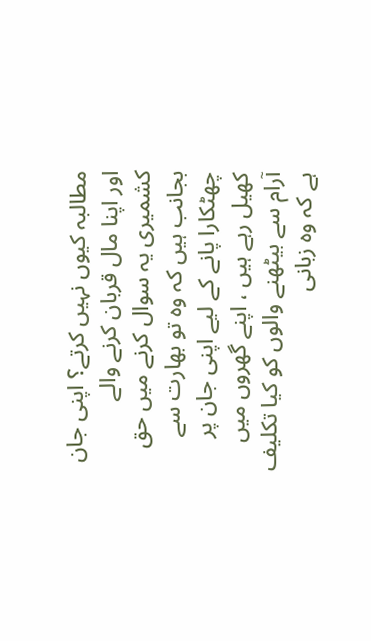مطالبہ کیوں نہیں کرتے؟ اپنی جان اور اپنا مال قربان کرنے والے کشمیری یہ سوال کرنے میں حق بجانب ہیں کہ وہ تو بھارت سے چھٹکارا پانے کے لیے اپنی جان پر کھیل رہے ہیں ، اپنے گھروں میں آرام سے بیٹھنے والوں کو کیا تکلیف ہے کہ وہ زبانی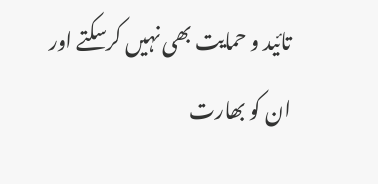تائید و حمایت بھی نہیں کرسکتے اور ان کو بھارت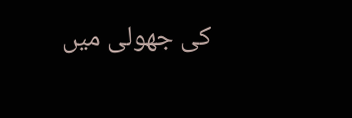کی جھولی میں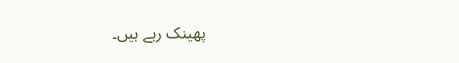پھینک رہے ہیں۔